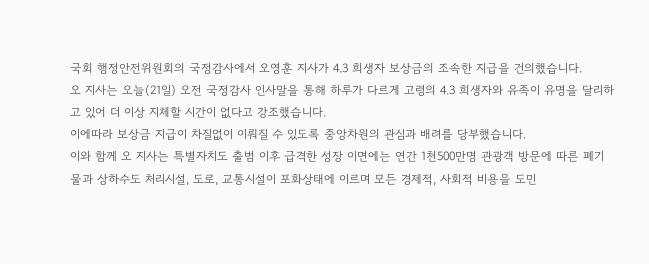국회 행정안전위원회의 국정감사에서 오영훈 지사가 4.3 희생자 보상금의 조속한 지급을 건의했습니다.
오 지사는 오늘(21일) 오전 국정감사 인사말을 통해 하루가 다르게 고령의 4.3 희생자와 유족이 유명을 달리하고 있어 더 이상 지체할 시간이 없다고 강조했습니다.
이에따라 보상금 지급이 차질없이 이뤄질 수 있도록 중앙차원의 관심과 배려를 당부했습니다.
이와 함께 오 지사는 특별자치도 출범 이후 급격한 성장 이면에는 연간 1천500만명 관광객 방문에 따른 폐기물과 상하수도 처리시설, 도로, 교통시설이 포화상태에 이르며 모든 경제적, 사회적 비용을 도민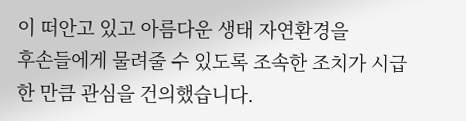이 떠안고 있고 아름다운 생태 자연환경을
후손들에게 물려줄 수 있도록 조속한 조치가 시급한 만큼 관심을 건의했습니다.